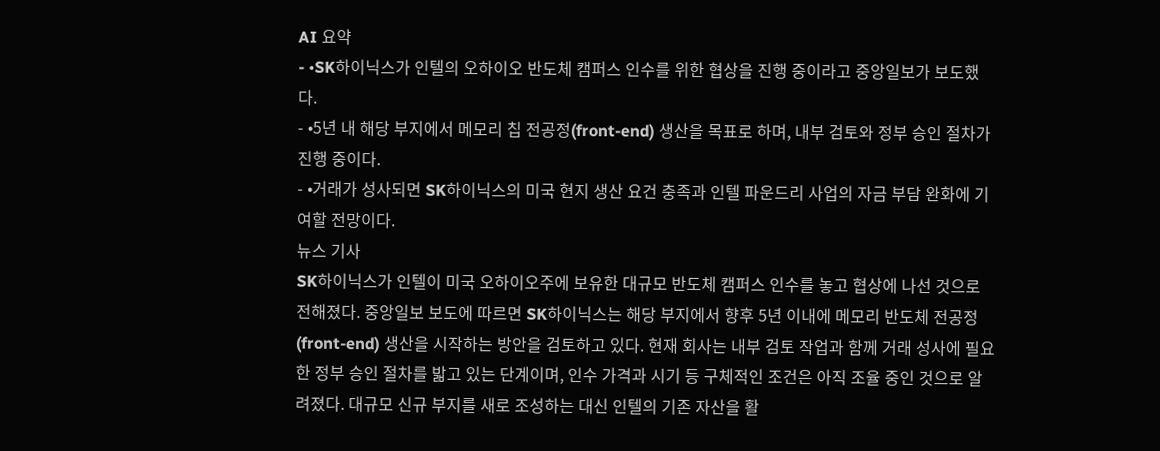AI 요약
- •SK하이닉스가 인텔의 오하이오 반도체 캠퍼스 인수를 위한 협상을 진행 중이라고 중앙일보가 보도했다.
- •5년 내 해당 부지에서 메모리 칩 전공정(front-end) 생산을 목표로 하며, 내부 검토와 정부 승인 절차가 진행 중이다.
- •거래가 성사되면 SK하이닉스의 미국 현지 생산 요건 충족과 인텔 파운드리 사업의 자금 부담 완화에 기여할 전망이다.
뉴스 기사
SK하이닉스가 인텔이 미국 오하이오주에 보유한 대규모 반도체 캠퍼스 인수를 놓고 협상에 나선 것으로 전해졌다. 중앙일보 보도에 따르면 SK하이닉스는 해당 부지에서 향후 5년 이내에 메모리 반도체 전공정(front-end) 생산을 시작하는 방안을 검토하고 있다. 현재 회사는 내부 검토 작업과 함께 거래 성사에 필요한 정부 승인 절차를 밟고 있는 단계이며, 인수 가격과 시기 등 구체적인 조건은 아직 조율 중인 것으로 알려졌다. 대규모 신규 부지를 새로 조성하는 대신 인텔의 기존 자산을 활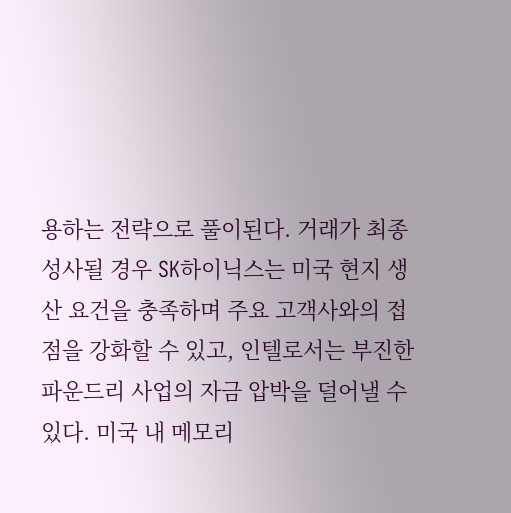용하는 전략으로 풀이된다. 거래가 최종 성사될 경우 SK하이닉스는 미국 현지 생산 요건을 충족하며 주요 고객사와의 접점을 강화할 수 있고, 인텔로서는 부진한 파운드리 사업의 자금 압박을 덜어낼 수 있다. 미국 내 메모리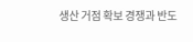생산 거점 확보 경쟁과 반도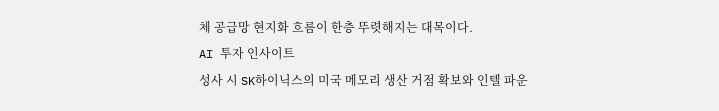체 공급망 현지화 흐름이 한층 뚜렷해지는 대목이다.
AI 투자 인사이트
성사 시 SK하이닉스의 미국 메모리 생산 거점 확보와 인텔 파운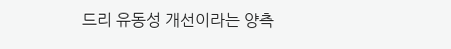드리 유동성 개선이라는 양측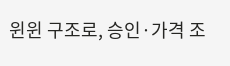윈윈 구조로, 승인·가격 조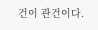건이 관건이다.